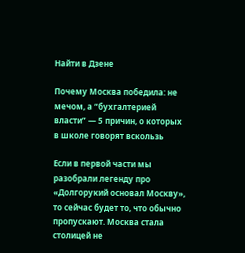Найти в Дзене

Почему Москва победила: не мечом, а “бухгалтерией власти” — 5 причин, о которых в школе говорят вскользь

Если в первой части мы разобрали легенду про «Долгорукий основал Москву», то сейчас будет то, что обычно пропускают. Москва стала столицей не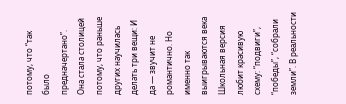потому, что “так было предначертано”.
Она стала столицей потому, что раньше других научилась делать три вещи: И да — звучит не романтично. Но именно так выигрываются века Школьная версия любит красивую схему: “подвиги”, “победы”, “собрали земли”. В реальности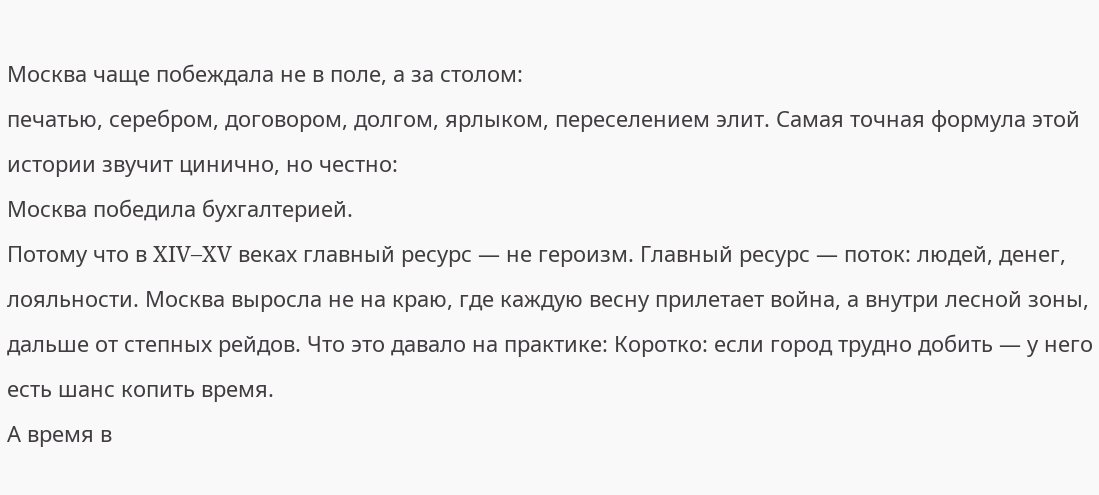Москва чаще побеждала не в поле, а за столом:
печатью, серебром, договором, долгом, ярлыком, переселением элит. Самая точная формула этой истории звучит цинично, но честно:
Москва победила бухгалтерией.
Потому что в XIV–XV веках главный ресурс — не героизм. Главный ресурс — поток: людей, денег, лояльности. Москва выросла не на краю, где каждую весну прилетает война, а внутри лесной зоны, дальше от степных рейдов. Что это давало на практике: Коротко: если город трудно добить — у него есть шанс копить время.
А время в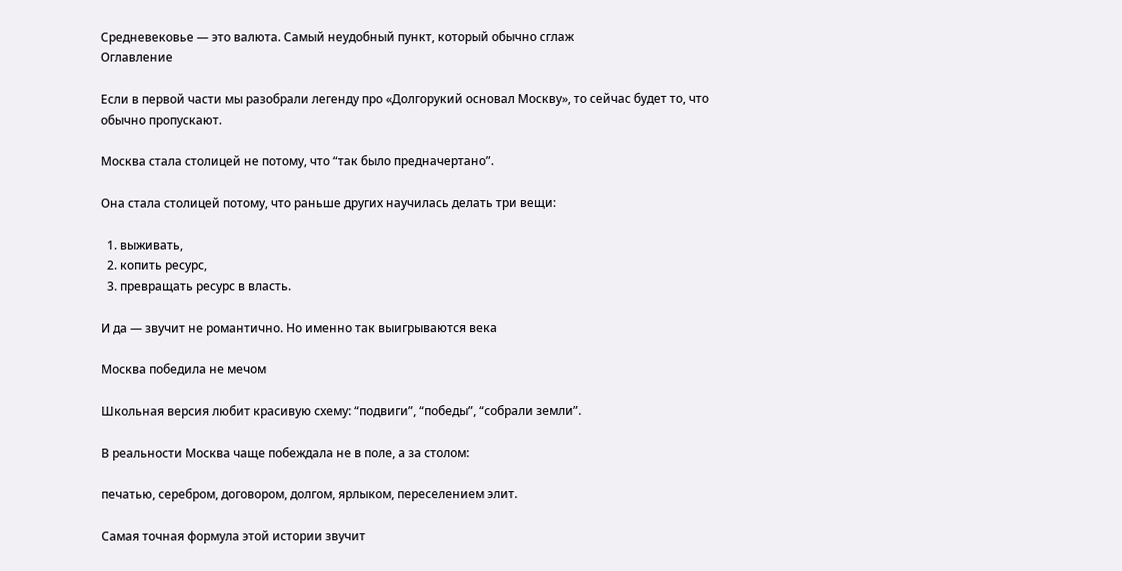Средневековье — это валюта. Самый неудобный пункт, который обычно сглаж
Оглавление

Если в первой части мы разобрали легенду про «Долгорукий основал Москву», то сейчас будет то, что обычно пропускают.

Москва стала столицей не потому, что “так было предначертано”.

Она стала столицей потому, что раньше других научилась делать три вещи:

  1. выживать,
  2. копить ресурс,
  3. превращать ресурс в власть.

И да — звучит не романтично. Но именно так выигрываются века

Москва победила не мечом

Школьная версия любит красивую схему: “подвиги”, “победы”, “собрали земли”.

В реальности Москва чаще побеждала не в поле, а за столом:

печатью, серебром, договором, долгом, ярлыком, переселением элит.

Самая точная формула этой истории звучит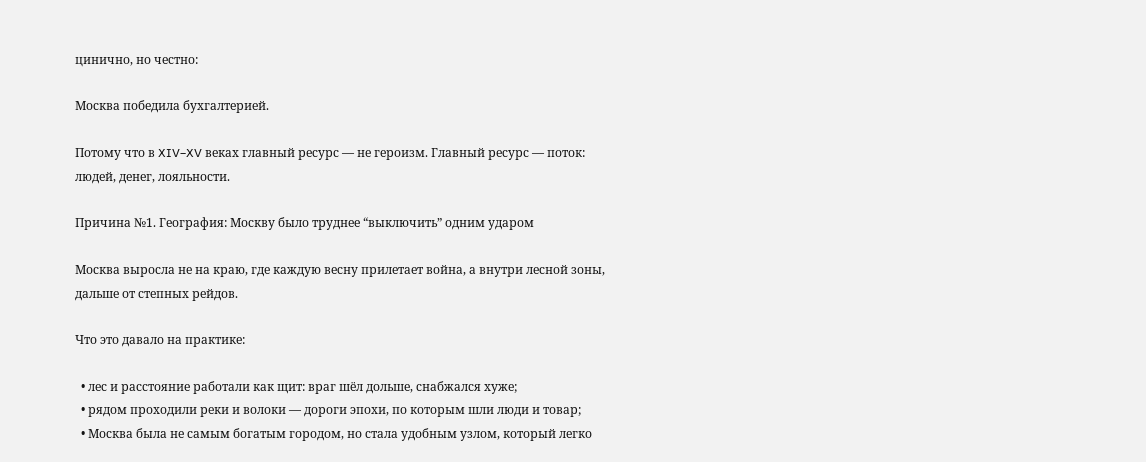цинично, но честно:

Москва победила бухгалтерией.

Потому что в XIV–XV веках главный ресурс — не героизм. Главный ресурс — поток: людей, денег, лояльности.

Причина №1. География: Москву было труднее “выключить” одним ударом

Москва выросла не на краю, где каждую весну прилетает война, а внутри лесной зоны, дальше от степных рейдов.

Что это давало на практике:

  • лес и расстояние работали как щит: враг шёл дольше, снабжался хуже;
  • рядом проходили реки и волоки — дороги эпохи, по которым шли люди и товар;
  • Москва была не самым богатым городом, но стала удобным узлом, который легко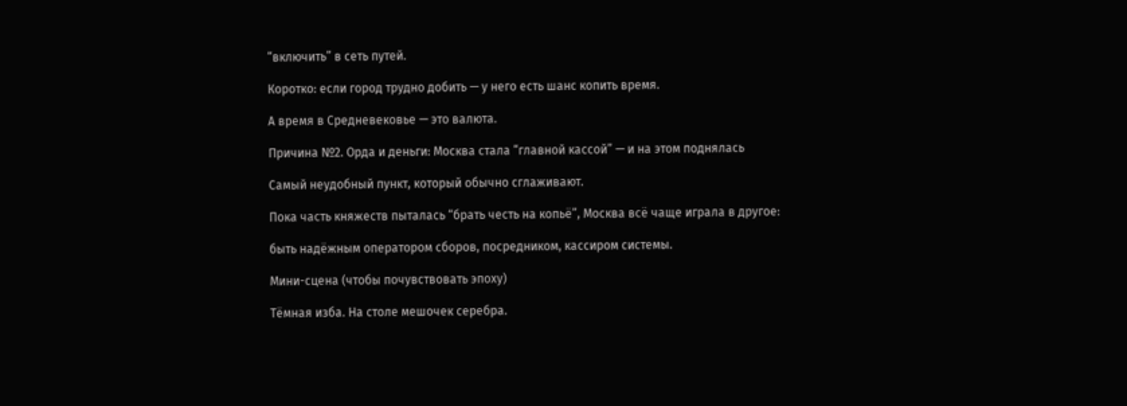“включить” в сеть путей.

Коротко: если город трудно добить — у него есть шанс копить время.

А время в Средневековье — это валюта.

Причина №2. Орда и деньги: Москва стала “главной кассой” — и на этом поднялась

Самый неудобный пункт, который обычно сглаживают.

Пока часть княжеств пыталась “брать честь на копьё”, Москва всё чаще играла в другое:

быть надёжным оператором сборов, посредником, кассиром системы.

Мини-сцена (чтобы почувствовать эпоху)

Тёмная изба. На столе мешочек серебра.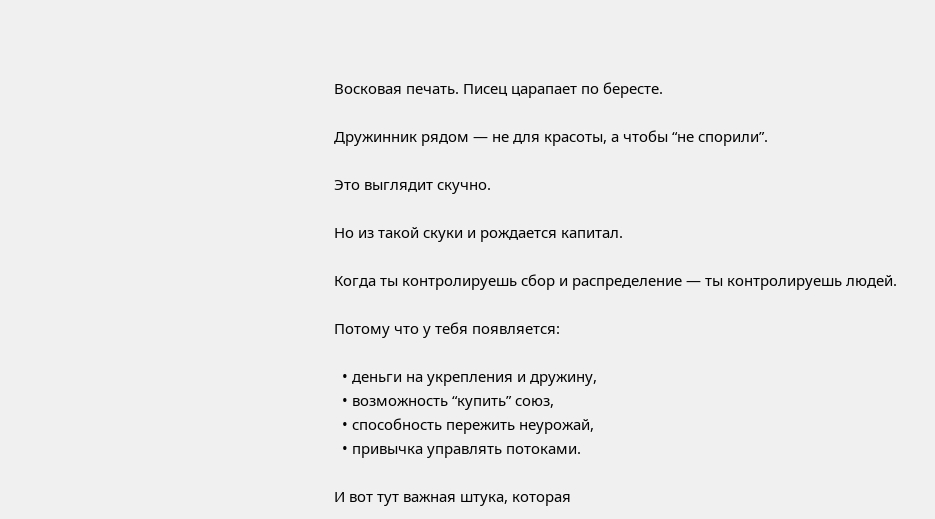Восковая печать. Писец царапает по бересте.

Дружинник рядом — не для красоты, а чтобы “не спорили”.

Это выглядит скучно.

Но из такой скуки и рождается капитал.

Когда ты контролируешь сбор и распределение — ты контролируешь людей.

Потому что у тебя появляется:

  • деньги на укрепления и дружину,
  • возможность “купить” союз,
  • способность пережить неурожай,
  • привычка управлять потоками.

И вот тут важная штука, которая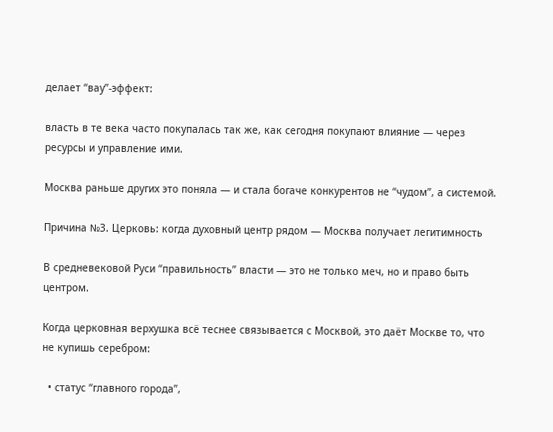делает “вау”-эффект:

власть в те века часто покупалась так же, как сегодня покупают влияние — через ресурсы и управление ими.

Москва раньше других это поняла — и стала богаче конкурентов не “чудом”, а системой.

Причина №3. Церковь: когда духовный центр рядом — Москва получает легитимность

В средневековой Руси “правильность” власти — это не только меч, но и право быть центром.

Когда церковная верхушка всё теснее связывается с Москвой, это даёт Москве то, что не купишь серебром:

  • статус “главного города”,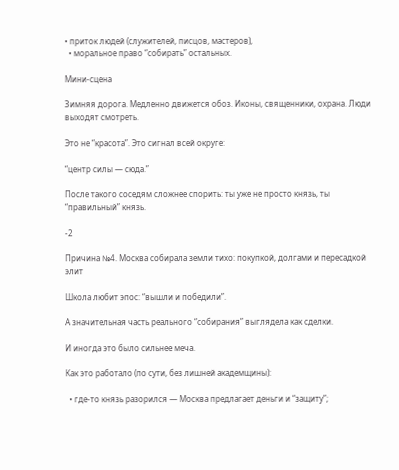• приток людей (служителей, писцов, мастеров),
  • моральное право “собирать” остальных.

Мини-сцена

Зимняя дорога. Медленно движется обоз. Иконы, священники, охрана. Люди выходят смотреть.

Это не “красота”. Это сигнал всей округе:

“центр силы — сюда.”

После такого соседям сложнее спорить: ты уже не просто князь, ты “правильный” князь.

-2

Причина №4. Москва собирала земли тихо: покупкой, долгами и пересадкой элит

Школа любит эпос: “вышли и победили”.

А значительная часть реального “собирания” выглядела как сделки.

И иногда это было сильнее меча.

Как это работало (по сути, без лишней академщины):

  • где-то князь разорился — Москва предлагает деньги и “защиту”;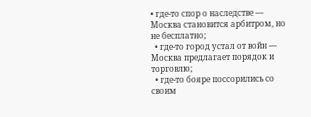• где-то спор о наследстве — Москва становится арбитром, но не бесплатно;
  • где-то город устал от войн — Москва предлагает порядок и торговлю;
  • где-то бояре поссорились со своим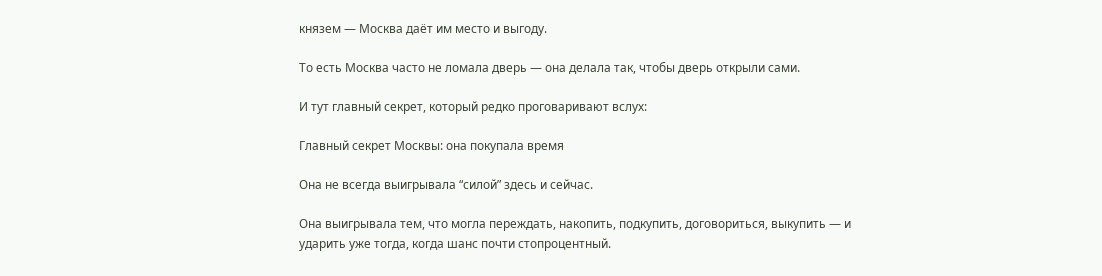князем — Москва даёт им место и выгоду.

То есть Москва часто не ломала дверь — она делала так, чтобы дверь открыли сами.

И тут главный секрет, который редко проговаривают вслух:

Главный секрет Москвы: она покупала время

Она не всегда выигрывала “силой” здесь и сейчас.

Она выигрывала тем, что могла переждать, накопить, подкупить, договориться, выкупить — и ударить уже тогда, когда шанс почти стопроцентный.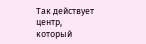Так действует центр, который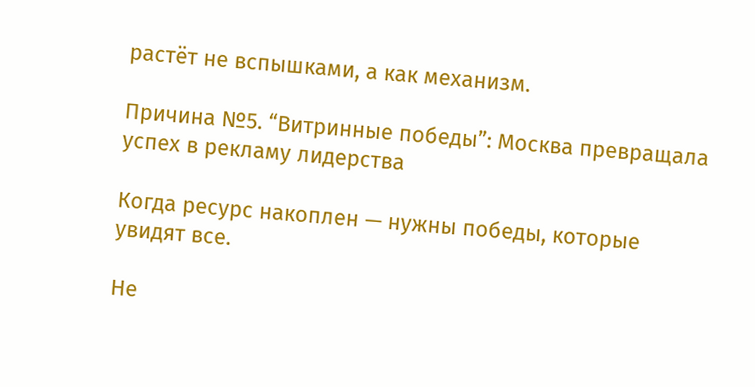растёт не вспышками, а как механизм.

Причина №5. “Витринные победы”: Москва превращала успех в рекламу лидерства

Когда ресурс накоплен — нужны победы, которые увидят все.

Не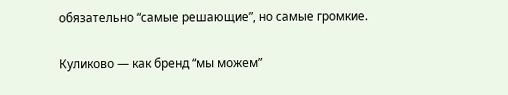обязательно “самые решающие”, но самые громкие.

Куликово — как бренд “мы можем”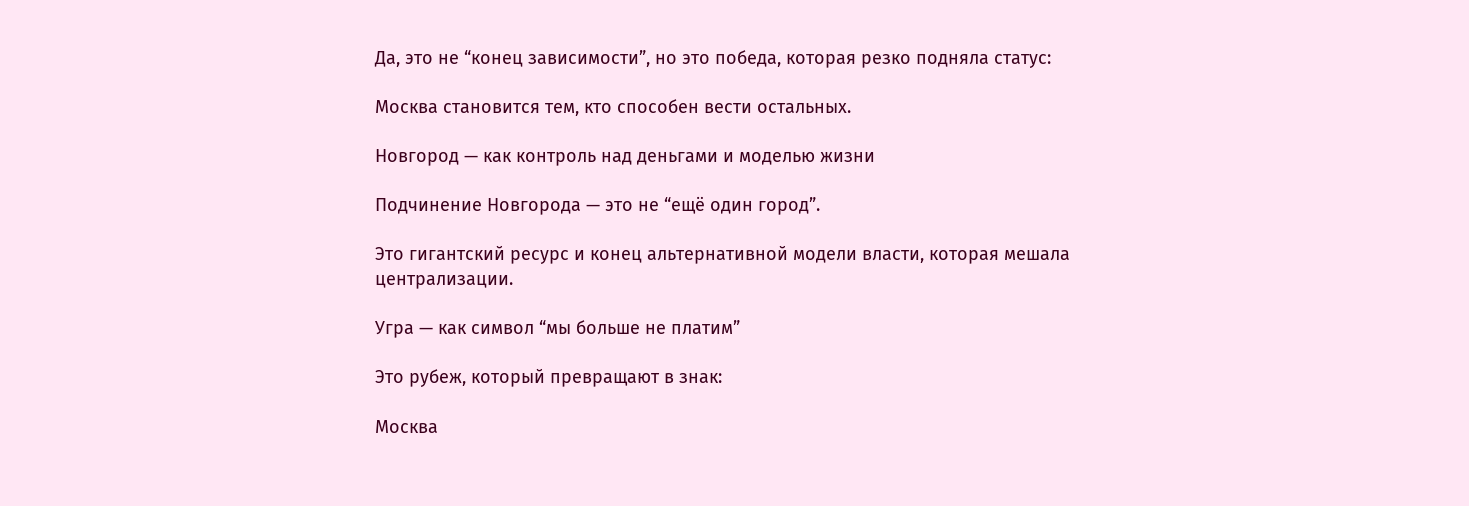Да, это не “конец зависимости”, но это победа, которая резко подняла статус:

Москва становится тем, кто способен вести остальных.

Новгород — как контроль над деньгами и моделью жизни

Подчинение Новгорода — это не “ещё один город”.

Это гигантский ресурс и конец альтернативной модели власти, которая мешала централизации.

Угра — как символ “мы больше не платим”

Это рубеж, который превращают в знак:

Москва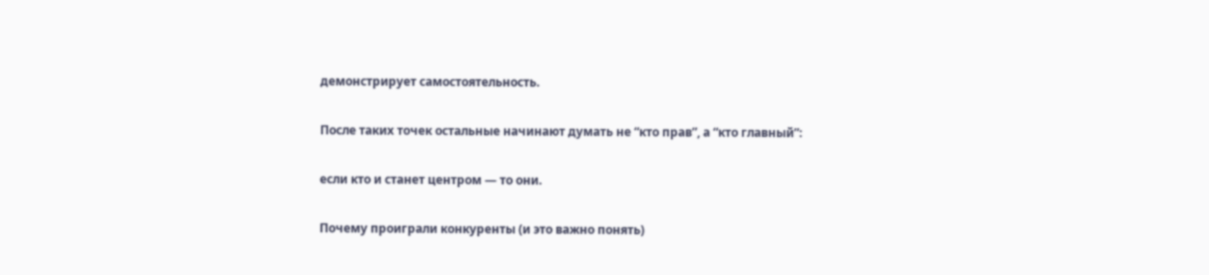демонстрирует самостоятельность.

После таких точек остальные начинают думать не “кто прав”, а “кто главный”:

если кто и станет центром — то они.

Почему проиграли конкуренты (и это важно понять)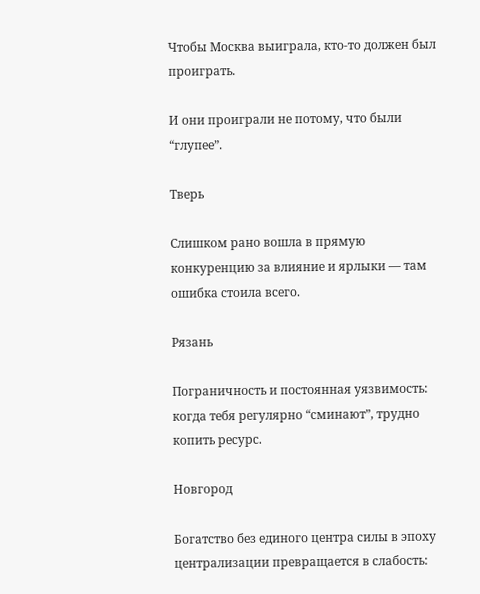Чтобы Москва выиграла, кто-то должен был проиграть.

И они проиграли не потому, что были “глупее”.

Тверь

Слишком рано вошла в прямую конкуренцию за влияние и ярлыки — там ошибка стоила всего.

Рязань

Пограничность и постоянная уязвимость: когда тебя регулярно “сминают”, трудно копить ресурс.

Новгород

Богатство без единого центра силы в эпоху централизации превращается в слабость: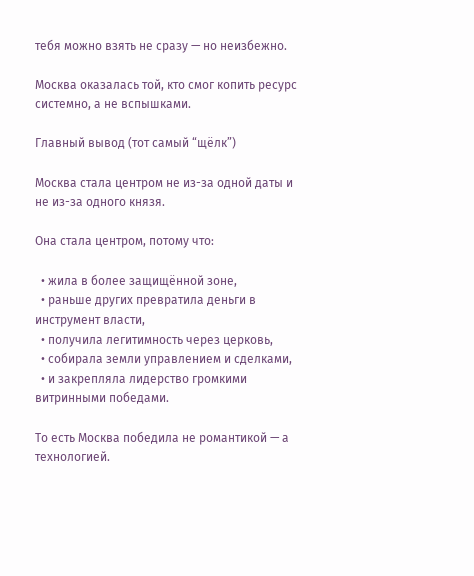тебя можно взять не сразу — но неизбежно.

Москва оказалась той, кто смог копить ресурс системно, а не вспышками.

Главный вывод (тот самый “щёлк”)

Москва стала центром не из-за одной даты и не из-за одного князя.

Она стала центром, потому что:

  • жила в более защищённой зоне,
  • раньше других превратила деньги в инструмент власти,
  • получила легитимность через церковь,
  • собирала земли управлением и сделками,
  • и закрепляла лидерство громкими витринными победами.

То есть Москва победила не романтикой — а технологией.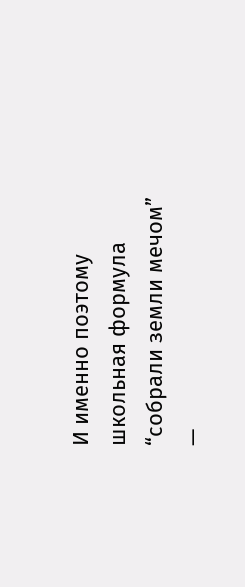И именно поэтому школьная формула “собрали земли мечом” —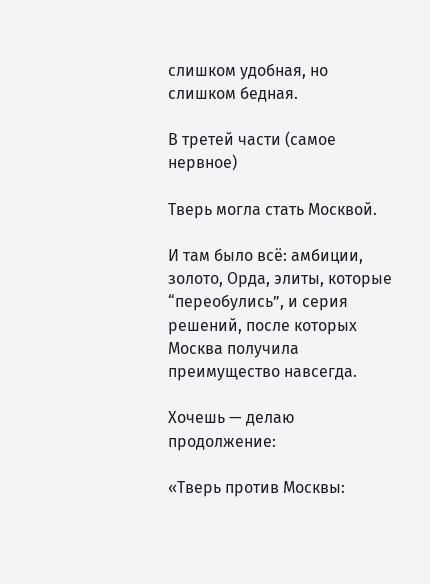слишком удобная, но слишком бедная.

В третей части (самое нервное)

Тверь могла стать Москвой.

И там было всё: амбиции, золото, Орда, элиты, которые “переобулись”, и серия решений, после которых Москва получила преимущество навсегда.

Хочешь — делаю продолжение:

«Тверь против Москвы: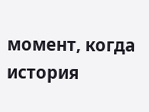момент, когда история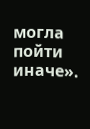могла пойти иначе».